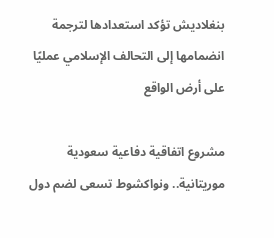بنغلاديش تؤكد استعدادها لترجمة انضمامها إلى التحالف الإسلامي عمليًا على أرض الواقع

مشروع اتفاقية دفاعية سعودية موريتانية.. ونواكشوط تسعى لضم دول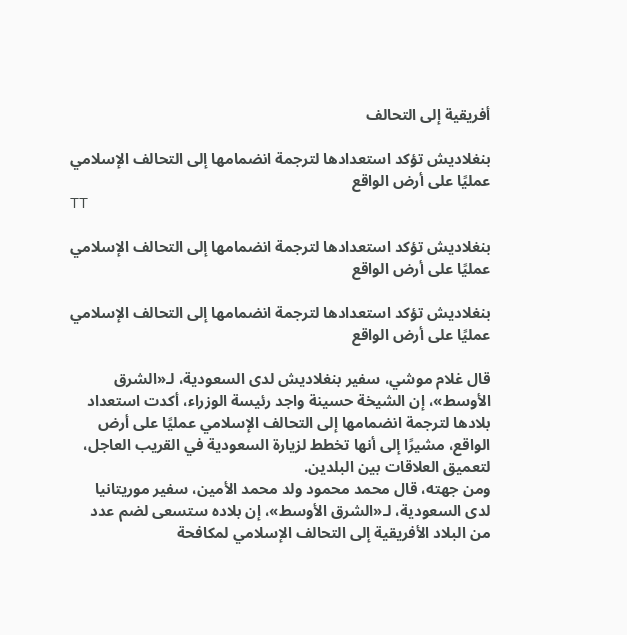أفريقية إلى التحالف

بنغلاديش تؤكد استعدادها لترجمة انضمامها إلى التحالف الإسلامي عمليًا على أرض الواقع
TT

بنغلاديش تؤكد استعدادها لترجمة انضمامها إلى التحالف الإسلامي عمليًا على أرض الواقع

بنغلاديش تؤكد استعدادها لترجمة انضمامها إلى التحالف الإسلامي عمليًا على أرض الواقع

قال غلام موشي، سفير بنغلاديش لدى السعودية، لـ«الشرق الأوسط»، إن الشيخة حسينة واجد رئيسة الوزراء، أكدت استعداد بلادها لترجمة انضمامها إلى التحالف الإسلامي عمليًا على أرض الواقع، مشيرًا إلى أنها تخطط لزيارة السعودية في القريب العاجل، لتعميق العلاقات بين البلدين.
ومن جهته، قال محمد محمود ولد محمد الأمين، سفير موريتانيا لدى السعودية، لـ«الشرق الأوسط»، إن بلاده ستسعى لضم عدد من البلاد الأفريقية إلى التحالف الإسلامي لمكافحة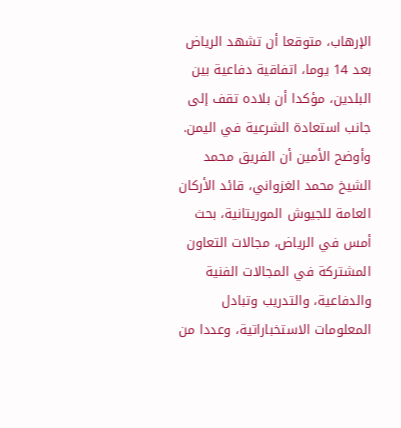الإرهاب، متوقعا أن تشهد الرياض بعد 14 يوما، اتفاقية دفاعية بين البلدين، مؤكدا أن بلاده تقف إلى جانب استعادة الشرعية في اليمن.
وأوضح الأمين أن الفريق محمد الشيخ محمد الغزواني، قائد الأركان العامة للجيوش الموريتانية، بحث أمس في الرياض، مجالات التعاون المشتركة في المجالات الفنية والدفاعية، والتدريب وتبادل المعلومات الاستخباراتية، وعددا من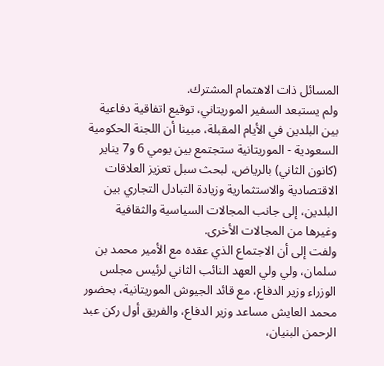المسائل ذات الاهتمام المشترك.
ولم يستبعد السفير الموريتاني، توقيع اتفاقية دفاعية بين البلدين في الأيام المقبلة، مبينا أن اللجنة الحكومية السعودية - الموريتانية ستجتمع بين يومي 6 و7 يناير (كانون الثاني) بالرياض، لبحث سبل تعزيز العلاقات الاقتصادية والاستثمارية وزيادة التبادل التجاري بين البلدين، إلى جانب المجالات السياسية والثقافية وغيرها من المجالات الأخرى.
ولفت إلى أن الاجتماع الذي عقده مع الأمير محمد بن سلمان، ولي ولي العهد النائب الثاني لرئيس مجلس الوزراء وزير الدفاع، مع قائد الجيوش الموريتانية، بحضور محمد العايش مساعد وزير الدفاع، والفريق أول ركن عبد الرحمن البنيان،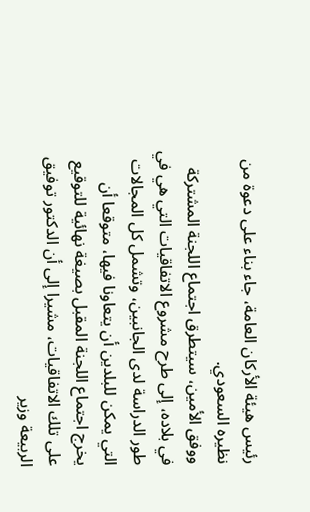رئيس هيئة الأركان العامة، جاء بناء على دعوة من نظيره السعودي.
ووفق الأمين، سيتطرق اجتماع اللجنة المشتركة في بلاده، إلى طرح مشروع الاتفاقيات التي هي في طور الدراسة لدى الجانبين، وتشمل كل المجالات التي يمكن للبلدين أن يتعاونا فيها، متوقعا أن يخرج اجتماع اللجنة المقبل بصيغة نهائية للتوقيع على تلك الاتفاقيات، مشيرا إلى أن الدكتور توفيق الربيعة وزير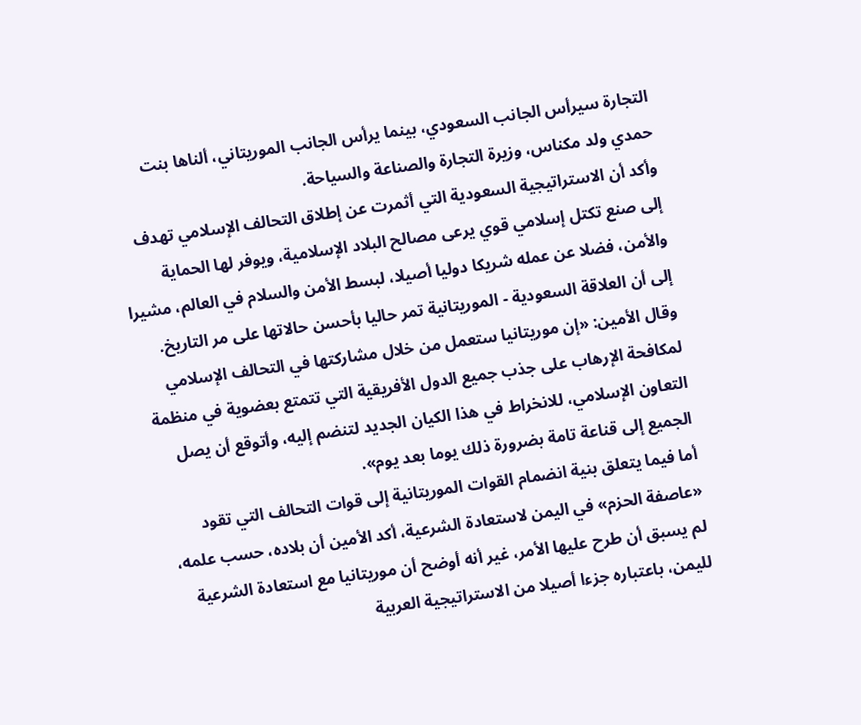التجارة سيرأس الجانب السعودي، بينما يرأس الجانب الموريتاني، ألناها بنت حمدي ولد مكناس، وزيرة التجارة والصناعة والسياحة.
وأكد أن الاستراتيجية السعودية التي أثمرت عن إطلاق التحالف الإسلامي تهدف إلى صنع تكتل إسلامي قوي يرعى مصالح البلاد الإسلامية، ويوفر لها الحماية والأمن، فضلا عن عمله شريكا دوليا أصيلا، لبسط الأمن والسلام في العالم، مشيرا إلى أن العلاقة السعودية - الموريتانية تمر حاليا بأحسن حالاتها على مر التاريخ.
وقال الأمين: «إن موريتانيا ستعمل من خلال مشاركتها في التحالف الإسلامي لمكافحة الإرهاب على جذب جميع الدول الأفريقية التي تتمتع بعضوية في منظمة التعاون الإسلامي، للانخراط في هذا الكيان الجديد لتنضم إليه، وأتوقع أن يصل الجميع إلى قناعة تامة بضرورة ذلك يوما بعد يوم».
أما فيما يتعلق بنية انضمام القوات الموريتانية إلى قوات التحالف التي تقود «عاصفة الحزم» في اليمن لاستعادة الشرعية، أكد الأمين أن بلاده، حسب علمه، لم يسبق أن طرح عليها الأمر، غير أنه أوضح أن موريتانيا مع استعادة الشرعية لليمن، باعتباره جزءا أصيلا من الاستراتيجية العربية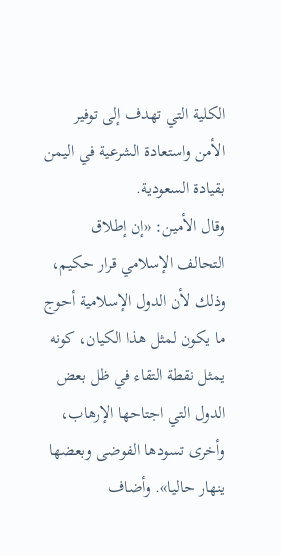الكلية التي تهدف إلى توفير الأمن واستعادة الشرعية في اليمن بقيادة السعودية.
وقال الأمين: «إن إطلاق التحالف الإسلامي قرار حكيم، وذلك لأن الدول الإسلامية أحوج ما يكون لمثل هذا الكيان، كونه يمثل نقطة التقاء في ظل بعض الدول التي اجتاحها الإرهاب، وأخرى تسودها الفوضى وبعضها ينهار حاليا». وأضاف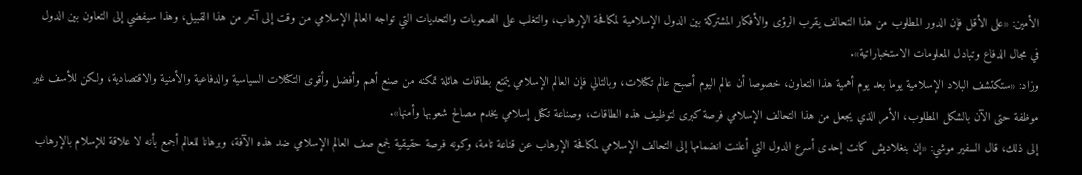الأمين: «على الأقل فإن الدور المطلوب من هذا التحالف يقرب الرؤى والأفكار المشتركة بين الدول الإسلامية لمكافحة الإرهاب، والتغلب على الصعوبات والتحديات التي تواجه العالم الإسلامي من وقت إلى آخر من هذا القبيل، وهذا سيفضي إلى التعاون بين الدول في مجال الدفاع وتبادل المعلومات الاستخباراتية».
وزاد: «ستكتشف البلاد الإسلامية يوما بعد يوم أهمية هذا التعاون، خصوصا أن عالم اليوم أصبح عالم تكتلات، وبالتالي فإن العالم الإسلامي يتمتع بطاقات هائلة تمكنه من صنع أهم وأفضل وأقوى التكتلات السياسية والدفاعية والأمنية والاقتصادية، ولكن للأسف غير موظفة حتى الآن بالشكل المطلوب، الأمر الذي يجعل من هذا التحالف الإسلامي فرصة كبرى لتوظيف هذه الطاقات، وصناعة تكتل إسلامي يخدم مصالح شعوبها وأمنها».
إلى ذلك، قال السفير موشي: «إن بنغلاديش كانت إحدى أسرع الدول التي أعلنت انضمامها إلى التحالف الإسلامي لمكافحة الإرهاب عن قناعة تامة، وكونه فرصة حقيقية لجمع صف العالم الإسلامي ضد هذه الآفة، وبرهانا للعالم أجمع بأنه لا علاقة للإسلام بالإرهاب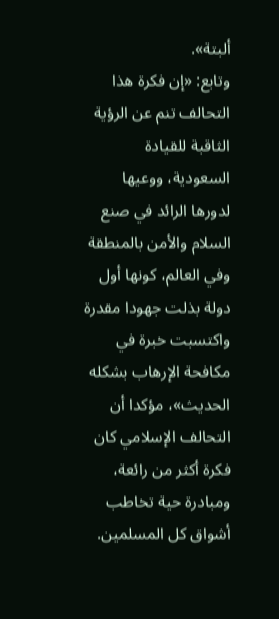ألبتة».
وتابع: «إن فكرة هذا التحالف تنم عن الرؤية الثاقبة للقيادة السعودية، ووعيها لدورها الرائد في صنع السلام والأمن بالمنطقة وفي العالم، كونها أول دولة بذلت جهودا مقدرة واكتسبت خبرة في مكافحة الإرهاب بشكله الحديث»، مؤكدا أن التحالف الإسلامي كان فكرة أكثر من رائعة، ومبادرة حية تخاطب أشواق كل المسلمين.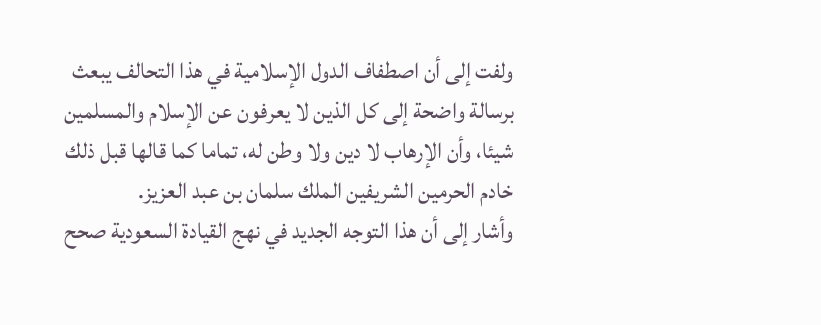ولفت إلى أن اصطفاف الدول الإسلامية في هذا التحالف يبعث برسالة واضحة إلى كل الذين لا يعرفون عن الإسلام والمسلمين شيئا، وأن الإرهاب لا دين ولا وطن له، تماما كما قالها قبل ذلك خادم الحرمين الشريفين الملك سلمان بن عبد العزيز.
وأشار إلى أن هذا التوجه الجديد في نهج القيادة السعودية صحح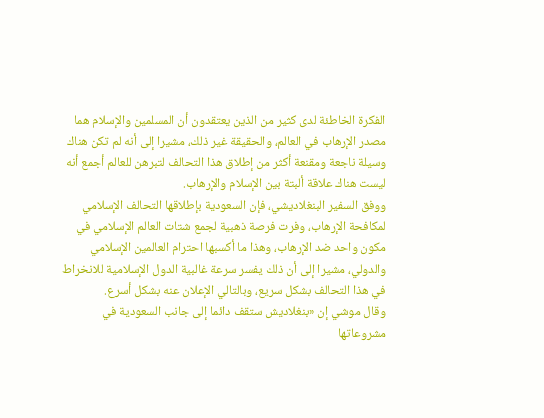الفكرة الخاطئة لدى كثير من الذين يعتقدون أن المسلمين والإسلام هما مصدر الإرهاب في العالم، والحقيقة غير ذلك، مشيرا إلى أنه لم تكن هناك وسيلة ناجعة ومقنعة أكثر من إطلاق هذا التحالف لتبرهن للعالم أجمع أنه ليست هناك علاقة ألبتة بين الإسلام والإرهاب.
ووفق السفير البنغلاديشي، فإن السعودية بإطلاقها التحالف الإسلامي لمكافحة الإرهاب، وفرت فرصة ذهبية لجمع شتات العالم الإسلامي في مكون واحد ضد الإرهاب، وهذا ما أكسبها احترام العالمين الإسلامي والدولي، مشيرا إلى أن ذلك يفسر سرعة غالبية الدول الإسلامية للانخراط في هذا التحالف بشكل سريع، وبالتالي الإعلان عنه بشكل أسرع.
وقال موشي إن «بنغلاديش ستقف دائما إلى جانب السعودية في مشروعاتها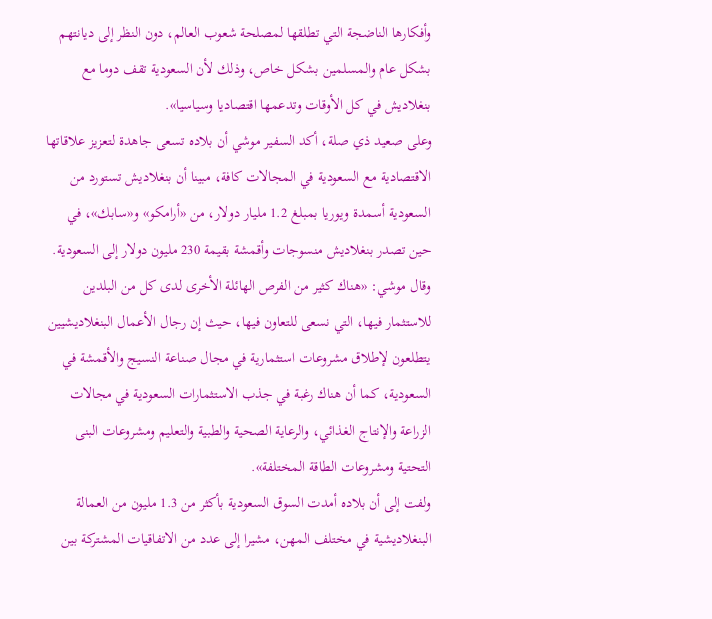وأفكارها الناضجة التي تطلقها لمصلحة شعوب العالم، دون النظر إلى ديانتهم بشكل عام والمسلمين بشكل خاص، وذلك لأن السعودية تقف دوما مع بنغلاديش في كل الأوقات وتدعمها اقتصاديا وسياسيا».
وعلى صعيد ذي صلة، أكد السفير موشي أن بلاده تسعى جاهدة لتعزيز علاقاتها الاقتصادية مع السعودية في المجالات كافة، مبينا أن بنغلاديش تستورد من السعودية أسمدة ويوريا بمبلغ 1.2 مليار دولار، من «أرامكو» و«سابك»، في حين تصدر بنغلاديش منسوجات وأقمشة بقيمة 230 مليون دولار إلى السعودية.
وقال موشي: «هناك كثير من الفرص الهائلة الأخرى لدى كل من البلدين للاستثمار فيها، التي نسعى للتعاون فيها، حيث إن رجال الأعمال البنغلاديشيين يتطلعون لإطلاق مشروعات استثمارية في مجال صناعة النسيج والأقمشة في السعودية، كما أن هناك رغبة في جذب الاستثمارات السعودية في مجالات الزراعة والإنتاج الغذائي، والرعاية الصحية والطبية والتعليم ومشروعات البنى التحتية ومشروعات الطاقة المختلفة».
ولفت إلى أن بلاده أمدت السوق السعودية بأكثر من 1.3 مليون من العمالة البنغلاديشية في مختلف المهن، مشيرا إلى عدد من الاتفاقيات المشتركة بين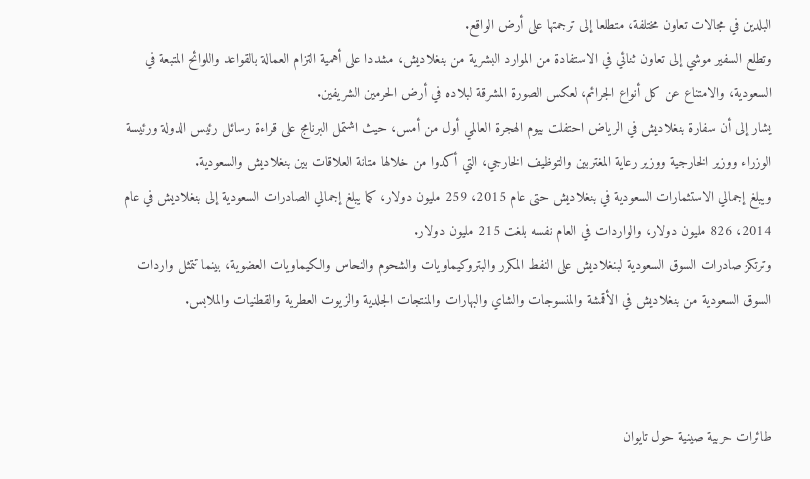البلدين في مجالات تعاون مختلفة، متطلعا إلى ترجمتها على أرض الواقع.
وتطلع السفير موشي إلى تعاون ثنائي في الاستفادة من الموارد البشرية من بنغلاديش، مشددا على أهمية التزام العمالة بالقواعد واللوائح المتبعة في السعودية، والامتناع عن كل أنواع الجرائم، لعكس الصورة المشرقة لبلاده في أرض الحرمين الشريفين.
يشار إلى أن سفارة بنغلاديش في الرياض احتفلت بيوم الهجرة العالمي أول من أمس، حيث اشتمل البرنامج على قراءة رسائل رئيس الدولة ورئيسة الوزراء ووزير الخارجية ووزير رعاية المغتربين والتوظيف الخارجي، التي أكدوا من خلالها متانة العلاقات بين بنغلاديش والسعودية.
ويبلغ إجمالي الاستثمارات السعودية في بنغلاديش حتى عام 2015، 259 مليون دولار، كما يبلغ إجمالي الصادرات السعودية إلى بنغلاديش في عام 2014، 826 مليون دولار، والواردات في العام نفسه بلغت 215 مليون دولار.
وترتكز صادرات السوق السعودية لبنغلاديش على النفط المكرر والبتروكيماويات والشحوم والنحاس والكيماويات العضوية، بينما تتمثل واردات السوق السعودية من بنغلاديش في الأقمشة والمنسوجات والشاي والبهارات والمنتجات الجلدية والزيوت العطرية والقطنيات والملابس.



طائرات حربية صينية حول تايوان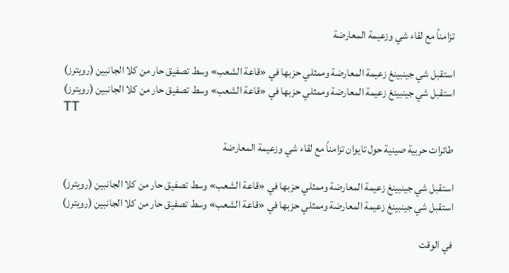تزامناً مع لقاء شي وزعيمة المعارضة

استقبل شي جينبينغ زعيمة المعارضة وممثلي حزبها في «قاعة الشعب» وسط تصفيق حار من كلا الجانبين (رويترز)
استقبل شي جينبينغ زعيمة المعارضة وممثلي حزبها في «قاعة الشعب» وسط تصفيق حار من كلا الجانبين (رويترز)
TT

طائرات حربية صينية حول تايوان تزامناً مع لقاء شي وزعيمة المعارضة

استقبل شي جينبينغ زعيمة المعارضة وممثلي حزبها في «قاعة الشعب» وسط تصفيق حار من كلا الجانبين (رويترز)
استقبل شي جينبينغ زعيمة المعارضة وممثلي حزبها في «قاعة الشعب» وسط تصفيق حار من كلا الجانبين (رويترز)

في الوقت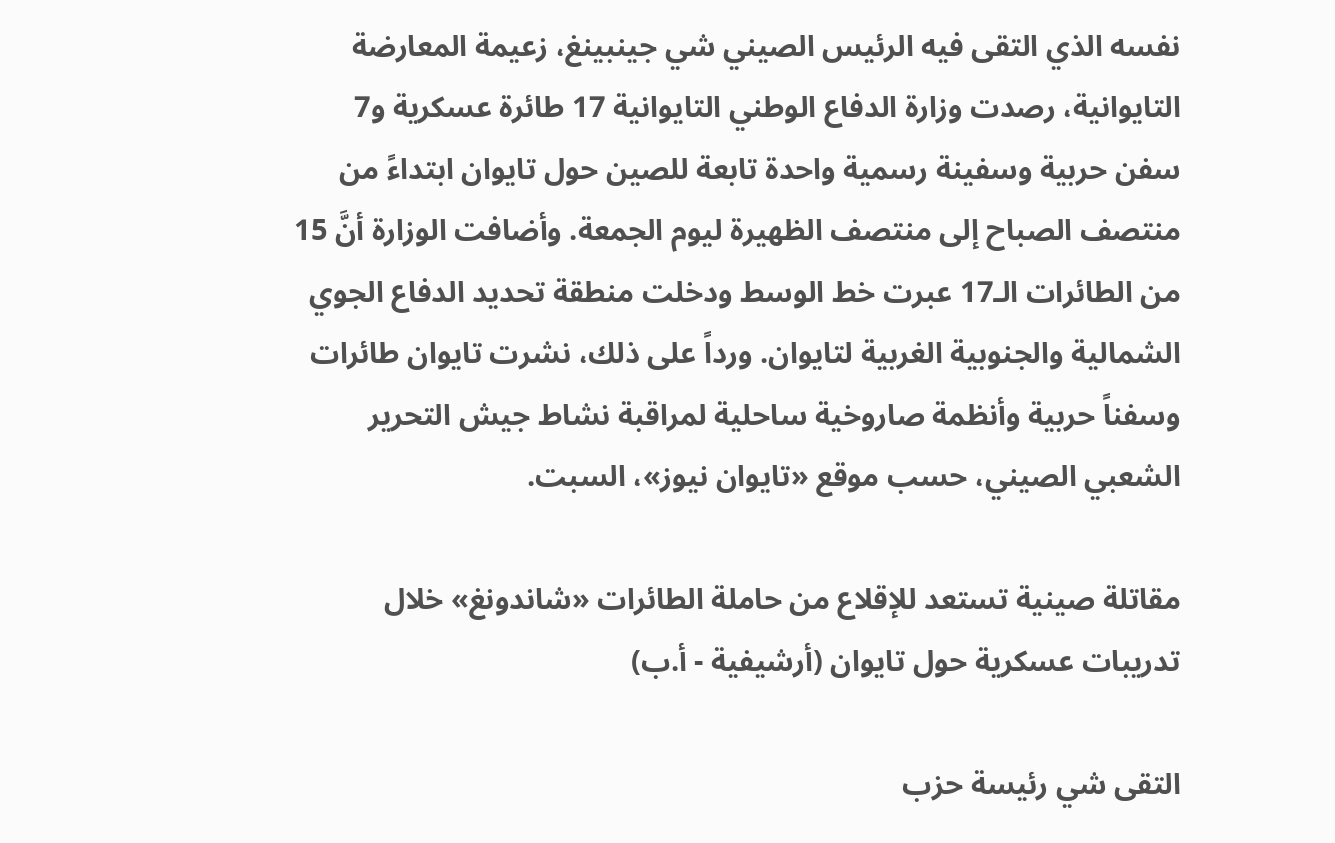نفسه الذي التقى فيه الرئيس الصيني شي جينبينغ، زعيمة المعارضة التايوانية، رصدت وزارة الدفاع الوطني التايوانية 17 طائرة عسكرية و7 سفن حربية وسفينة رسمية واحدة تابعة للصين حول تايوان ابتداءً من منتصف الصباح إلى منتصف الظهيرة ليوم الجمعة. وأضافت الوزارة أنَّ 15 من الطائرات الـ17 عبرت خط الوسط ودخلت منطقة تحديد الدفاع الجوي الشمالية والجنوبية الغربية لتايوان. ورداً على ذلك، نشرت تايوان طائرات وسفناً حربية وأنظمة صاروخية ساحلية لمراقبة نشاط جيش التحرير الشعبي الصيني، حسب موقع «تايوان نيوز»، السبت.

مقاتلة صينية تستعد للإقلاع من حاملة الطائرات «شاندونغ» خلال تدريبات عسكرية حول تايوان (أرشيفية - أ.ب)

التقى شي رئيسة حزب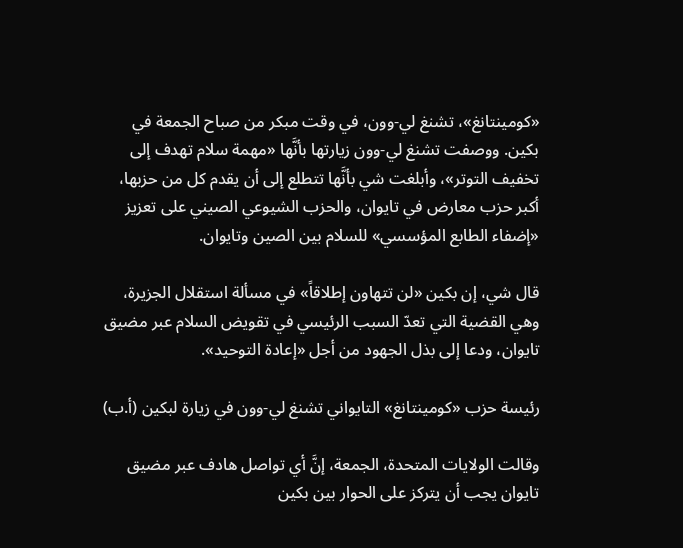«كومينتانغ»، تشنغ لي-وون، في وقت مبكر من صباح الجمعة في بكين. ووصفت تشنغ لي-وون زيارتها بأنَّها «مهمة سلام تهدف إلى تخفيف التوتر»، وأبلغت شي بأنَّها تتطلع إلى أن يقدم كل من حزبها، أكبر حزب معارض في تايوان، والحزب الشيوعي الصيني على تعزيز «إضفاء الطابع المؤسسي» للسلام بين الصين وتايوان.

قال شي، إن بكين «لن تتهاون إطلاقاً» في مسألة استقلال الجزيرة، وهي القضية التي تعدّ السبب الرئيسي في تقويض السلام عبر مضيق تايوان، ودعا إلى بذل الجهود من أجل «إعادة التوحيد».

رئيسة حزب «كومينتانغ» التايواني تشنغ لي-وون في زيارة لبكين (أ.ب)

وقالت الولايات المتحدة، الجمعة، إنَّ أي تواصل هادف عبر مضيق تايوان يجب أن يتركز على الحوار بين بكين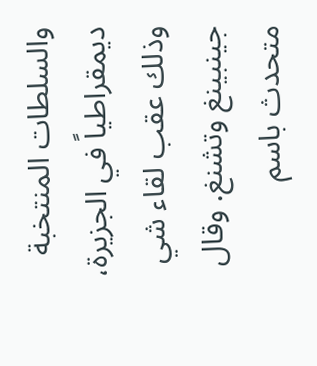والسلطات المنتخبة ديمقراطياً في الجزيرة، وذلك عقب لقاء شي جينبينغ وتشنغ. وقال متحدث باسم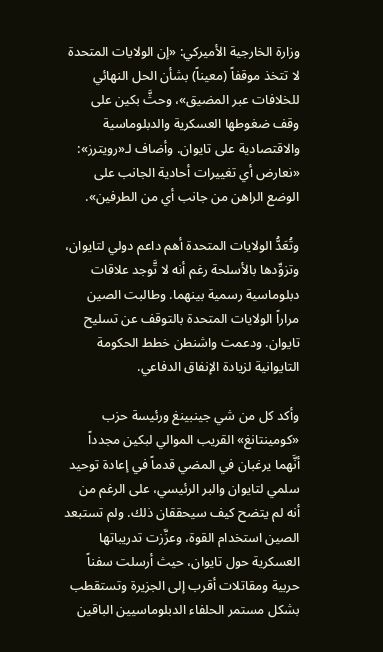وزارة الخارجية الأميركي: «إن الولايات المتحدة لا تتخذ موقفاً (معيناً) بشأن الحل النهائي للخلافات عبر المضيق»، وحثَّ بكين على وقف ضغوطها العسكرية والدبلوماسية والاقتصادية على تايوان. وأضاف لـ«رويترز»: «نعارض أي تغييرات أحادية الجانب على الوضع الراهن من جانب أي من الطرفين».

وتُعَدُّ الولايات المتحدة أهم داعم دولي لتايوان، وتزوِّدها بالأسلحة رغم أنه لا تَّوجد علاقات دبلوماسية رسمية بينهما. وطالبت الصين مراراً الولايات المتحدة بالتوقف عن تسليح تايوان. ودعمت واشنطن خطط الحكومة التايوانية لزيادة الإنفاق الدفاعي.

وأكد كل من شي جينبينغ ورئيسة حزب «كومينتانغ» القريب الموالي لبكين مجدداً أنَّهما يرغبان في المضي قدماً في إعادة توحيد سلمي لتايوان والبر الرئيسي، على الرغم من أنه لم يتضح كيف سيحققان ذلك. ولم تستبعد الصين استخدام القوة، وعزَّزت تدريباتها العسكرية حول تايوان، حيث أرسلت سفناً حربية ومقاتلات أقرب إلى الجزيرة وتستقطب بشكل مستمر الحلفاء الدبلوماسيين الباقين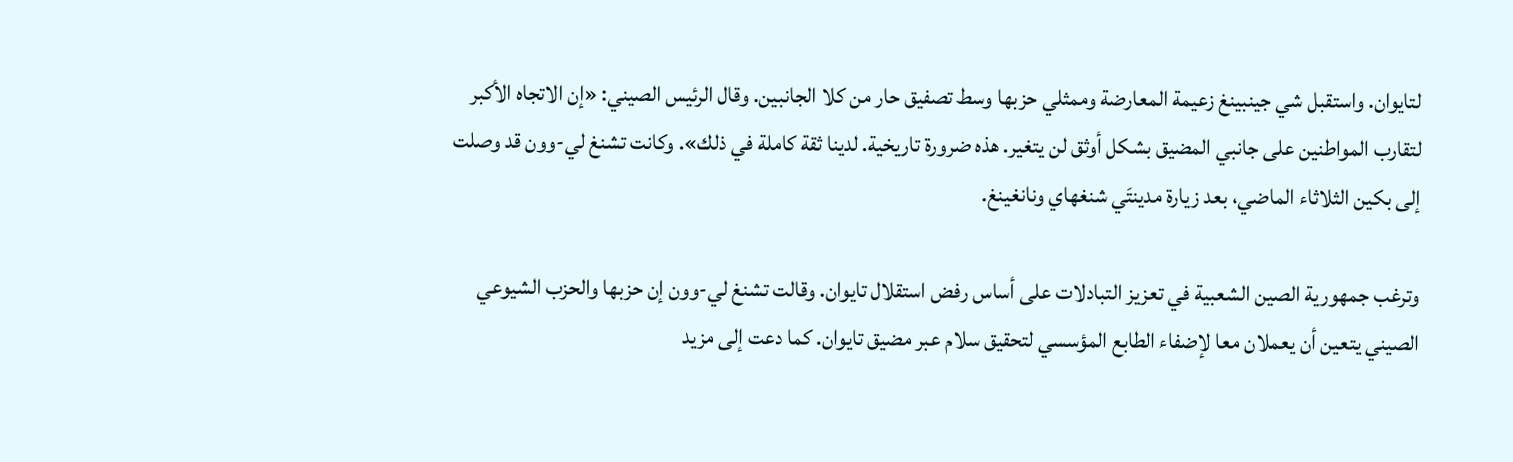لتايوان. واستقبل شي جينبينغ زعيمة المعارضة وممثلي حزبها وسط تصفيق حار من كلا الجانبين. وقال الرئيس الصيني: «إن الاتجاه الأكبر لتقارب المواطنين على جانبي المضيق بشكل أوثق لن يتغير. هذه ضرورة تاريخية. لدينا ثقة كاملة في ذلك». وكانت تشنغ لي-وون قد وصلت إلى بكين الثلاثاء الماضي، بعد زيارة مدينتَي شنغهاي ونانغينغ.

وترغب جمهورية الصين الشعبية في تعزيز التبادلات على أساس رفض استقلال تايوان. وقالت تشنغ لي-وون إن حزبها والحزب الشيوعي الصيني يتعين أن يعملان معا لإضفاء الطابع المؤسسي لتحقيق سلام عبر مضيق تايوان. كما دعت إلى مزيد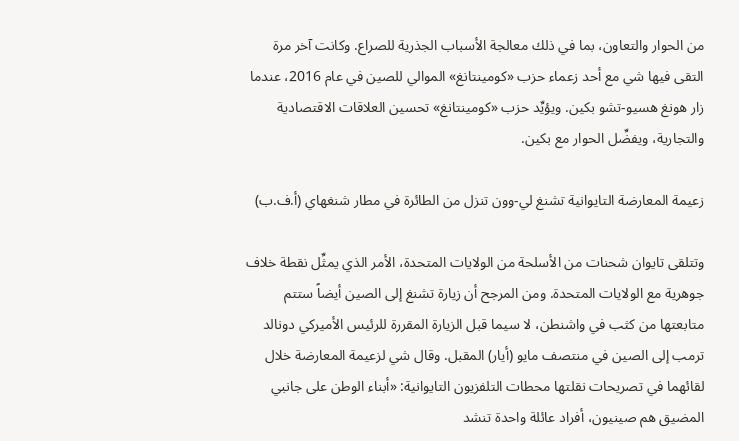من الحوار والتعاون، بما في ذلك معالجة الأسباب الجذرية للصراع. وكانت آخر مرة التقى فيها شي مع أحد زعماء حزب «كومينتانغ» الموالي للصين في عام 2016، عندما زار هونغ هسيو-تشو بكين. ويؤيِّد حزب «كومينتانغ» تحسين العلاقات الاقتصادية والتجارية، ويفضِّل الحوار مع بكين.

زعيمة المعارضة التايوانية تشنغ لي-وون تنزل من الطائرة في مطار شنغهاي (أ.ف.ب)

وتتلقى تايوان شحنات من الأسلحة من الولايات المتحدة، الأمر الذي يمثِّل نقطة خلاف جوهرية مع الولايات المتحدة. ومن المرجح أن زيارة تشنغ إلى الصين أيضاً ستتم متابعتها من كثب في واشنطن، لا سيما قبل الزيارة المقررة للرئيس الأميركي دونالد ترمب إلى الصين في منتصف مايو (أيار) المقبل. وقال شي لزعيمة المعارضة خلال لقائهما في تصريحات نقلتها محطات التلفزيون التايوانية: «أبناء الوطن على جانبي المضيق هم صينيون، أفراد عائلة واحدة تنشد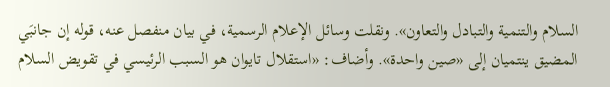السلام والتنمية والتبادل والتعاون». ونقلت وسائل الإعلام الرسمية، في بيان منفصل عنه، قوله إن جانبَي المضيق ينتميان إلى «صين واحدة». وأضاف: «استقلال تايوان هو السبب الرئيسي في تقويض السلام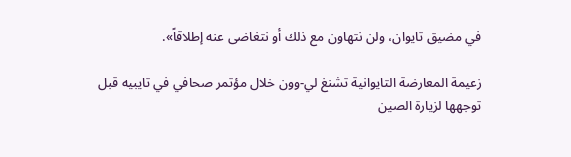في مضيق تايوان، ولن نتهاون مع ذلك أو نتغاضى عنه إطلاقاً».

زعيمة المعارضة التايوانية تشنغ لي-وون خلال مؤتمر صحافي في تايبيه قبل توجهها لزيارة الصين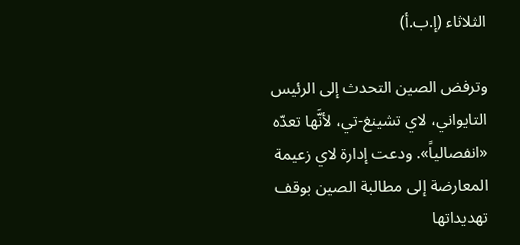الثلاثاء (إ.ب.أ)

وترفض الصين التحدث إلى الرئيس التايواني، لاي تشينغ-تي، لأنَّها تعدّه «انفصالياً». ودعت إدارة لاي زعيمة المعارضة إلى مطالبة الصين بوقف تهديداتها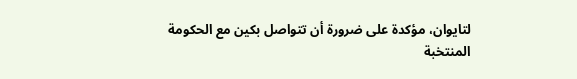لتايوان، مؤكدة على ضرورة أن تتواصل بكين مع الحكومة المنتخبة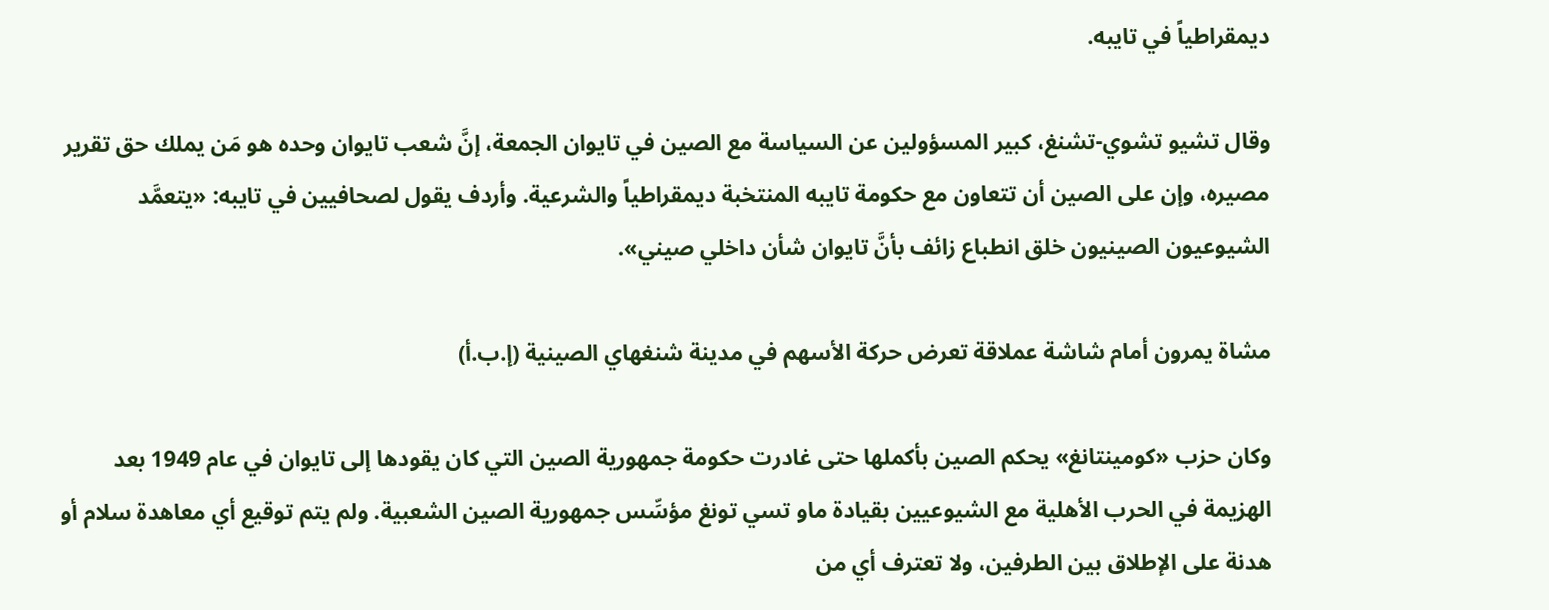ديمقراطياً في تايبه.

وقال تشيو تشوي-تشنغ، كبير المسؤولين عن السياسة مع الصين في تايوان الجمعة، إنَّ شعب تايوان وحده هو مَن يملك حق تقرير مصيره، وإن على الصين أن تتعاون مع حكومة تايبه المنتخبة ديمقراطياً والشرعية. وأردف يقول لصحافيين في تايبه: «يتعمَّد الشيوعيون الصينيون خلق انطباع زائف بأنَّ تايوان شأن داخلي صيني».

مشاة يمرون أمام شاشة عملاقة تعرض حركة الأسهم في مدينة شنغهاي الصينية (إ.ب.أ)

وكان حزب «كومينتانغ» يحكم الصين بأكملها حتى غادرت حكومة جمهورية الصين التي كان يقودها إلى تايوان في عام 1949 بعد الهزيمة في الحرب الأهلية مع الشيوعيين بقيادة ماو تسي تونغ مؤسِّس جمهورية الصين الشعبية. ولم يتم توقيع أي معاهدة سلام أو هدنة على الإطلاق بين الطرفين، ولا تعترف أي من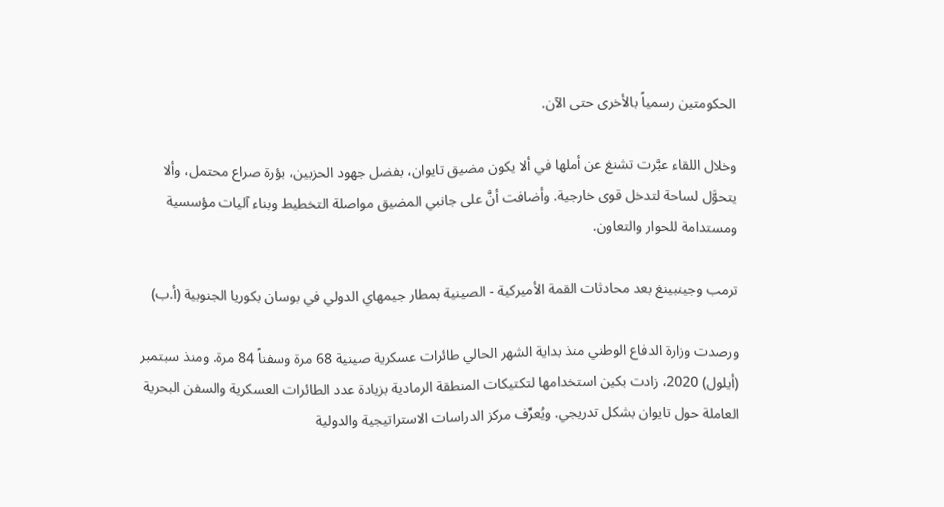الحكومتين رسمياً بالأخرى حتى الآن.

وخلال اللقاء عبَّرت تشنغ عن أملها في ألا يكون مضيق تايوان، بفضل جهود الحزبين، بؤرة صراع محتمل، وألا يتحوَّل لساحة لتدخل قوى خارجية. وأضافت أنَّ على جانبي المضيق مواصلة التخطيط وبناء آليات مؤسسية ومستدامة للحوار والتعاون.

ترمب وجينبينغ بعد محادثات القمة الأميركية - الصينية بمطار جيمهاي الدولي في بوسان بكوريا الجنوبية (أ.ب)

ورصدت وزارة الدفاع الوطني منذ بداية الشهر الحالي طائرات عسكرية صينية 68 مرة وسفناً 84 مرة. ومنذ سبتمبر (أيلول) 2020، زادت بكين استخدامها لتكتيكات المنطقة الرمادية بزيادة عدد الطائرات العسكرية والسفن البحرية العاملة حول تايوان بشكل تدريجي. ويُعرِّف مركز الدراسات الاستراتيجية والدولية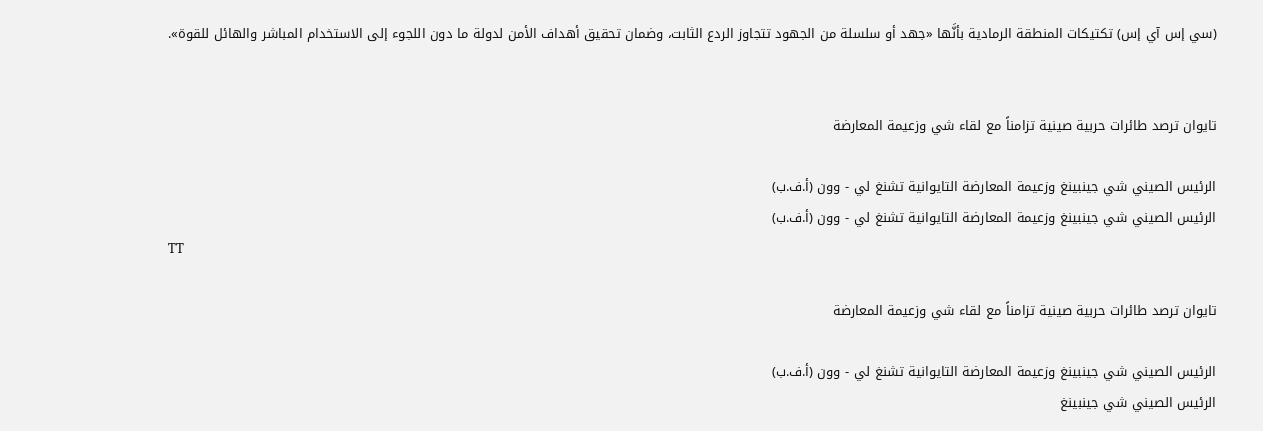(سي إس آي إس) تكتيكات المنطقة الرمادية بأنَّها «جهد أو سلسلة من الجهود تتجاوز الردع الثابت، وضمان تحقيق أهداف الأمن لدولة ما دون اللجوء إلى الاستخدام المباشر والهائل للقوة».


تايوان ترصد طائرات حربية صينية تزامناً مع لقاء شي وزعيمة المعارضة

الرئيس الصيني شي جينبينغ وزعيمة المعارضة التايوانية تشنغ لي - وون (أ.ف.ب)
الرئيس الصيني شي جينبينغ وزعيمة المعارضة التايوانية تشنغ لي - وون (أ.ف.ب)
TT

تايوان ترصد طائرات حربية صينية تزامناً مع لقاء شي وزعيمة المعارضة

الرئيس الصيني شي جينبينغ وزعيمة المعارضة التايوانية تشنغ لي - وون (أ.ف.ب)
الرئيس الصيني شي جينبينغ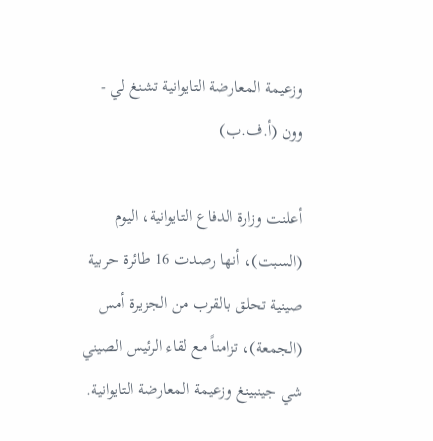وزعيمة المعارضة التايوانية تشنغ لي - وون (أ.ف.ب)

أعلنت وزارة الدفاع التايوانية، اليوم (السبت)، أنها رصدت 16 طائرة حربية صينية تحلق بالقرب من الجزيرة أمس (الجمعة)، تزامناً مع لقاء الرئيس الصيني شي جينبينغ وزعيمة المعارضة التايوانية.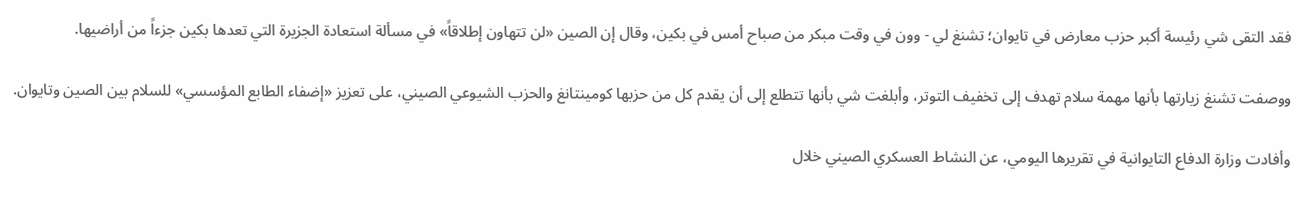فقد التقى ‌شي رئيسة أكبر ‌حزب معارض ‌في تايوان؛ تشنغ لي - وون في وقت مبكر من صباح أمس في بكين، وقال إن الصين «لن تتهاون إطلاقاً» في مسألة استعادة الجزيرة التي تعدها بكين جزءاً من أراضيها.

ووصفت تشنغ ‌زيارتها ‌بأنها مهمة سلام تهدف إلى ‌تخفيف التوتر، وأبلغت شي بأنها ‌تتطلع إلى أن يقدم كل من حزبها كومينتانغ والحزب الشيوعي الصيني، على تعزيز «إضفاء الطابع المؤسسي» للسلام بين الصين وتايوان.

وأفادت وزارة الدفاع التايوانية في تقريرها اليومي، عن النشاط العسكري الصيني خلال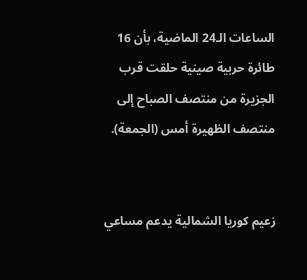الساعات الـ24 الماضية، بأن 16 طائرة حربية صينية حلقت قرب الجزيرة من منتصف الصباح إلى منتصف الظهيرة أمس (الجمعة).


زعيم كوريا الشمالية يدعم مساعي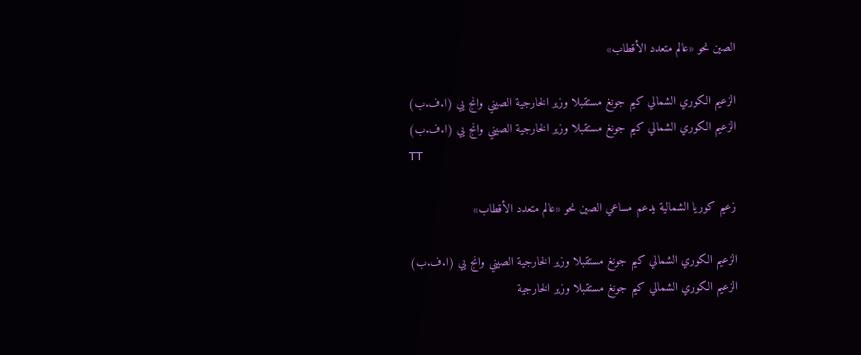الصين نحو «عالم متعدد الأقطاب»

الزعيم الكوري الشمالي كيم جونغ مستقبلا وزير الخارجية الصيني وانج يي (ا.ف.ب)
الزعيم الكوري الشمالي كيم جونغ مستقبلا وزير الخارجية الصيني وانج يي (ا.ف.ب)
TT

زعيم كوريا الشمالية يدعم مساعي الصين نحو «عالم متعدد الأقطاب»

الزعيم الكوري الشمالي كيم جونغ مستقبلا وزير الخارجية الصيني وانج يي (ا.ف.ب)
الزعيم الكوري الشمالي كيم جونغ مستقبلا وزير الخارجية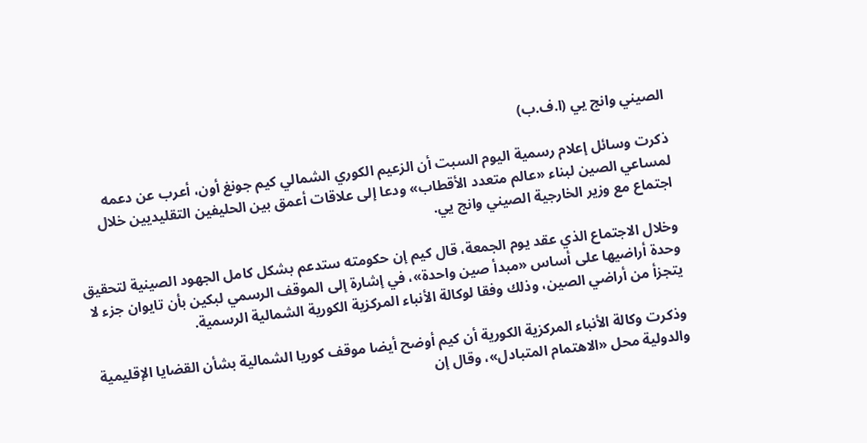الصيني وانج يي (ا.ف.ب)

ذكرت وسائل إعلام رسمية اليوم السبت أن الزعيم الكوري الشمالي كيم جونغ أون، أعرب عن دعمه لمساعي الصين لبناء «عالم متعدد الأقطاب» ودعا إلى علاقات أعمق بين الحليفين التقليديين خلال اجتماع مع وزير الخارجية الصيني وانج يي.

وخلال الاجتماع الذي عقد يوم الجمعة، قال كيم إن حكومته ستدعم بشكل كامل الجهود الصينية لتحقيق وحدة أراضيها على أساس «مبدأ صين واحدة»، في إشارة إلى الموقف الرسمي لبكين بأن تايوان جزء لا يتجزأ من أراضي الصين، وذلك وفقا لوكالة الأنباء المركزية الكورية الشمالية الرسمية.

وذكرت وكالة الأنباء المركزية الكورية أن كيم أوضح أيضا موقف كوريا الشمالية بشأن القضايا الإقليمية والدولية محل «الاهتمام المتبادل»، وقال إن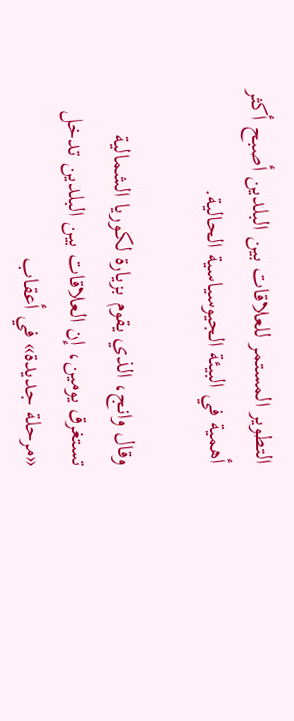التطوير المستمر للعلاقات بين البلدين أصبح أكثر أهمية في البيئة الجيوسياسية الحالية.

وقال وانج، الذي يقوم بزيارة لكوريا الشمالية تستغرق يومين، إن العلاقات بين البلدين تدخل «مرحلة جديدة» في أعقاب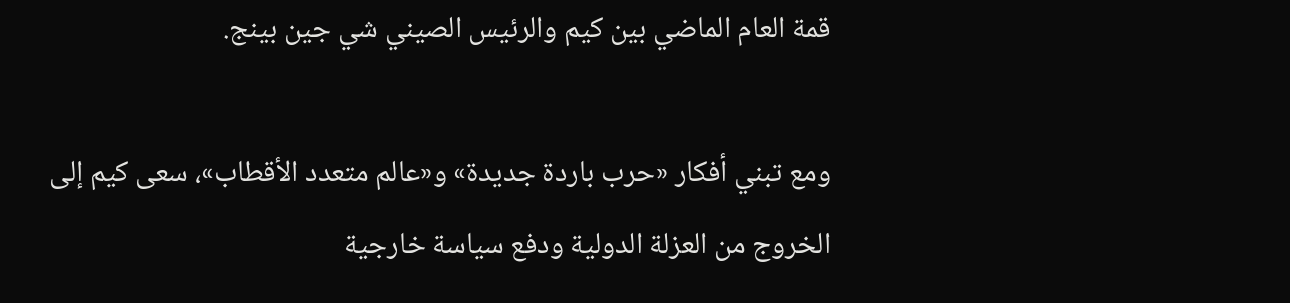قمة العام الماضي بين كيم والرئيس الصيني شي جين بينج.

ومع تبني أفكار «حرب باردة جديدة» و«عالم متعدد الأقطاب»، سعى كيم إلى الخروج من العزلة الدولية ودفع سياسة خارجية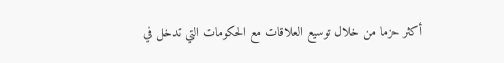أكثر حزما من خلال توسيع العلاقات مع الحكومات التي تدخل في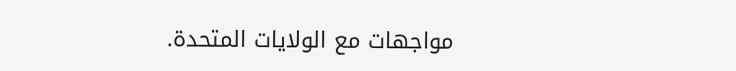مواجهات مع الولايات المتحدة.